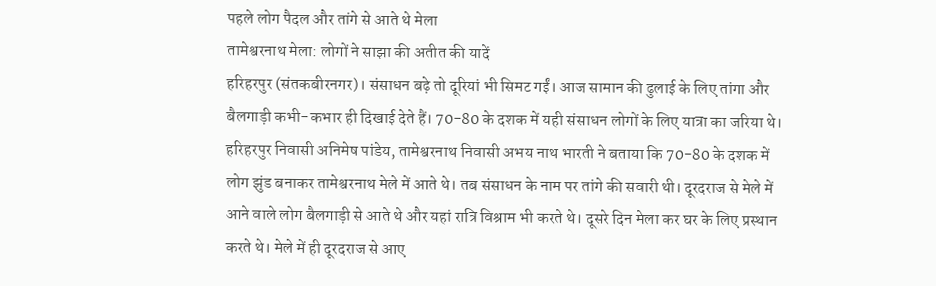पहले लोग पैदल और तांगे से आते थे मेला
तामेश्वरनाथ मेला: लोगों ने साझा की अतीत की यादें
हरिहरपुर (संतकबीरनगर)। संसाधन बढ़े तो दूरियां भी सिमट गईं। आज सामान की ढुलाई के लिए तांगा और बैलगाड़ी कभी-कभार ही दिखाई देते हैं। 70-80 के दशक में यही संसाधन लोगों के लिए यात्रा का जरिया थे।
हरिहरपुर निवासी अनिमेष पांडेय, तामेश्वरनाथ निवासी अभय नाथ भारती ने बताया कि 70-80 के दशक में लोग झुंड बनाकर तामेश्वरनाथ मेले में आते थे। तब संसाधन के नाम पर तांगे की सवारी थी। दूरदराज से मेले में आने वाले लोग बैलगाड़ी से आते थे और यहां रात्रि विश्राम भी करते थे। दूसरे दिन मेला कर घर के लिए प्रस्थान करते थे। मेले में ही दूरदराज से आए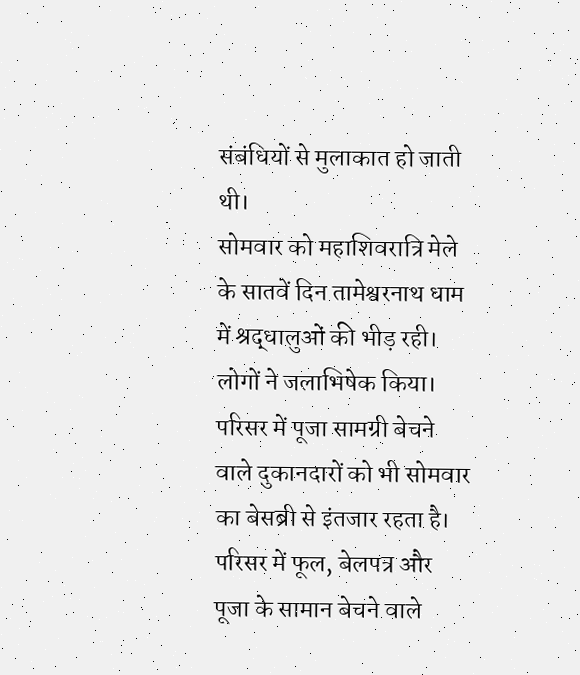संबंधियों से मुलाकात हो जाती थी।
सोमवार को महाशिवरात्रि मेले के सातवें दिन तामेश्वरनाथ धाम में श्रद्धालुओं की भीड़ रही। लोगों ने जलाभिषेक किया। परिसर में पूजा सामग्री बेचने वाले दुकानदारों को भी सोमवार का बेसब्री से इंतजार रहता है। परिसर में फूल, बेलपत्र और पूजा के सामान बेचने वाले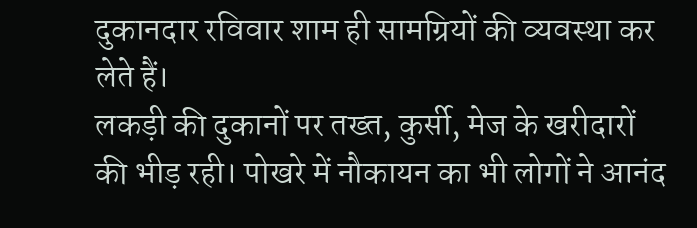दुकानदार रविवार शाम ही सामग्रियों की व्यवस्था कर लेते हैं।
लकड़ी की दुकानों पर तख्त, कुर्सी, मेज के खरीदारों की भीड़ रही। पोखरे में नौकायन का भी लोगों ने आनंद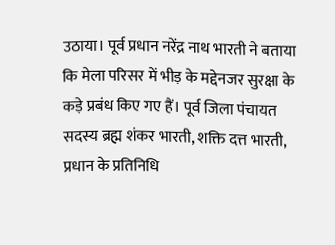उठाया। पूर्व प्रधान नरेंद्र नाथ भारती ने बताया कि मेला परिसर में भीड़ के मद्देनजर सुरक्षा के कड़े प्रबंध किए गए हैं। पूर्व जिला पंचायत सदस्य ब्रह्म शंकर भारती, शक्ति दत्त भारती, प्रधान के प्रतिनिधि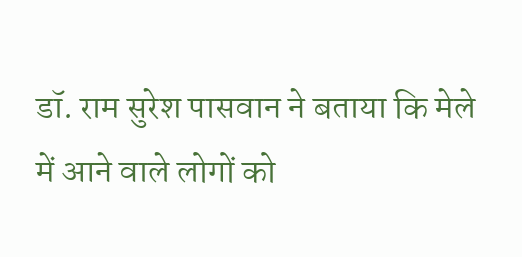डॉ. राम सुरेश पासवान ने बताया कि मेले में आने वाले लोगों को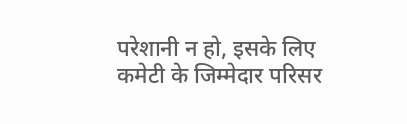परेशानी न हो, इसके लिए कमेटी के जिम्मेदार परिसर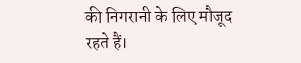की निगरानी के लिए मौजूद रहते हैं।